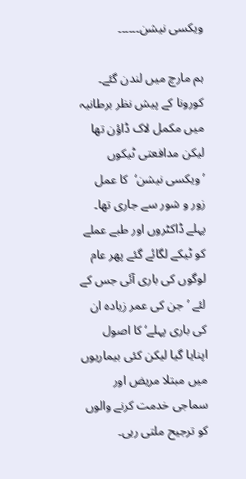ویکسی نیشن۔۔۔۔۔۔

ہم مارچ میں لندن گئے۔ کورونا کے پیش نظر برطانیہ میں مکمل لاک ڈاؤن تھا لیکن مدافعتی ٹیکوں ’ویکسی نیشن‘  کا عمل زور و شور سے جاری تھا۔ پہلے ڈاکٹروں اور طبے عملے کو ٹیکے لگائے گئے پھر عام لوگوں کی باری آئی جس کے لئے ’جن کی عمر زیادہ ان کی باری پہلے‘ کا اصول اپنایا گیا لیکن کئی بیماریوں میں مبتلا مریض اور سماجی خدمت کرنے والوں کو ترجیح ملتی رہی۔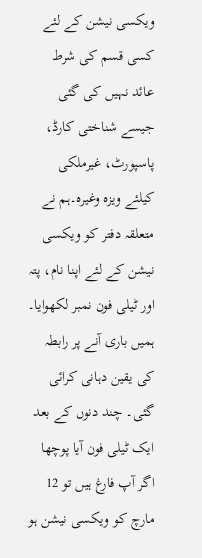ویکسی نیشن کے لئے کسی قسم کی شرط عائد نہیں کی گئی جیسے شناختی کارڈ، پاسپورٹ، غیرملکی کیلئے ویزہ وغیرہ۔ہم نے متعلقہ دفتر کو ویکسی نیشن کے لئے اپنا نام، پتہ اور ٹیلی فون نمبر لکھوایا۔ ہمیں باری آنے پر رابطہ کی یقین دہانی کرائی گئی۔ چند دنوں کے بعد ایک ٹیلی فون آیا پوچھا اگر آپ فارغ ہیں تو 12 مارچ کو ویکسی نیشن ہو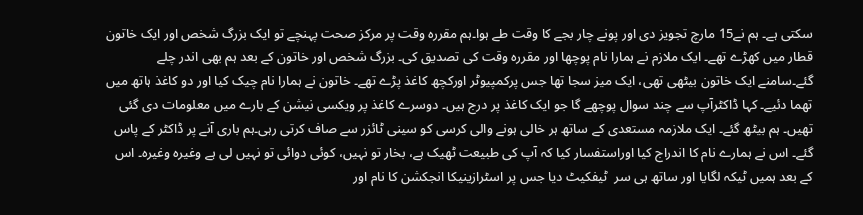سکتی ہے۔ ہم نے15 مارچ تجویز دی اور پونے چار بجے کا وقت طے ہوا۔ہم مقررہ وقت پر مرکز صحت پہنچے تو ایک بزرگ شخص اور ایک خاتون قطار میں کھڑے تھے۔ ایک ملازم نے ہمارا نام پوچھا اور مقررہ وقت کی تصدیق کی۔ بزرگ شخص اور خاتون کے بعد ہم بھی اندر چلے گئے۔سامنے ایک خاتون بیٹھی تھی، ایک میز سجا تھا جس پرکمپیوٹر اورکچھ کاغذ پڑے تھے۔ خاتون نے ہمارا نام چیک کیا اور دو کاغذ ہاتھ میں تھما دئیے۔ کہا ڈاکٹرآپ سے چند سوال پوچھے گا جو ایک کاغذ پر درج ہیں۔ دوسرے کاغذ پر ویکسی نیشن کے بارے میں معلومات دی گئی تھیں۔ ہم بیٹھ گئے۔ ایک ملازمہ مستعدی کے ساتھ ہر خالی ہونے والی کرسی کو سینی ٹائزر سے صاف کرتی رہی۔ہم باری آنے پر ڈاکٹر کے پاس گئے۔ اس نے ہمارے نام کا اندراج کیا اوراستفسار کیا کہ آپ کی طبیعت ٹھیک ہے، بخار تو نہیں، کوئی دوائی تو نہیں لی ہے وغیرہ وغیرہ۔ اس کے بعد ہمیں ٹیکہ لگایا اور ساتھ ہی سر  ٹیفکیٹ دیا جس پر اسٹرازینیکا انجکشن کا نام اور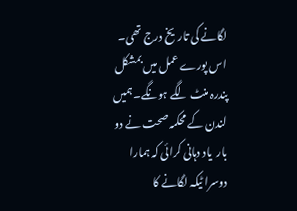لگانے کی تاریخ درج تھی۔ اس پورے عمل میں بمشکل پندرہ منٹ لگے ہونگے۔ہمیں لندن کے محکمہ صحت نے دو  بار  یاد دہانی کرائی کہ ہمارا دوسرا ٹیکہ لگانے کا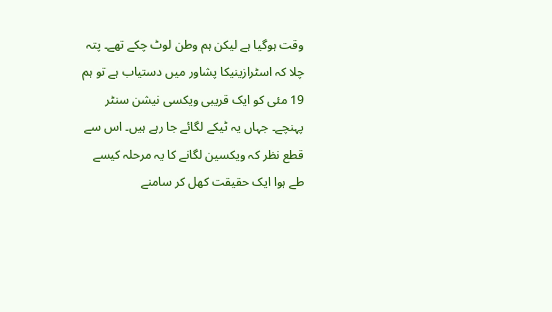وقت ہوگیا ہے لیکن ہم وطن لوٹ چکے تھے۔ پتہ چلا کہ اسٹرازینیکا پشاور میں دستیاب ہے تو ہم 19 مئی کو ایک قریبی ویکسی نیشن سنٹر پہنچے۔ جہاں یہ ٹیکے لگائے جا رہے ہیں۔ اس سے قطع نظر کہ ویکسین لگانے کا یہ مرحلہ کیسے طے ہوا ایک حقیقت کھل کر سامنے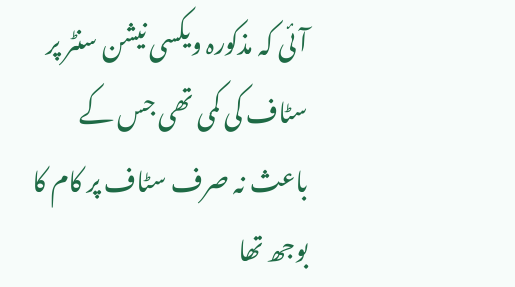آئی کہ مذکورہ ویکسی نیشن سنٹر پر سٹاف کی کمی تھی جس کے باعث نہ صرف سٹاف پر کام کا بوجھ تھا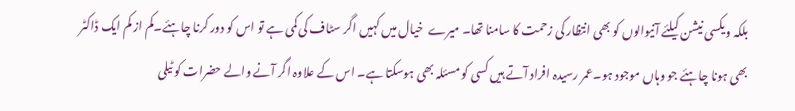بلکہ ویکسی نیشن کیلئے آنیوالوں کو بھی انتظار کی زحمت کا سامنا تھا۔ میرے  خیال میں کہیں اگر سٹاف کی کمی ہے تو اس کو دور کرنا چاہئے۔کم از کم ایک ڈاکٹر بھی ہونا چاہئے جو وہاں موجود ہو۔عمر رسیدہ افراد آتے ہیں کسی کو مسئلہ بھی ہوسکتا ہے۔ اس کے علاوہ اگر آنے والے حضرات کو ٹیلی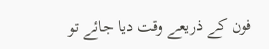فون کے ذریعے وقت دیا جائے تو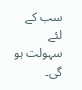سب کے لئے سہولت ہو گی۔